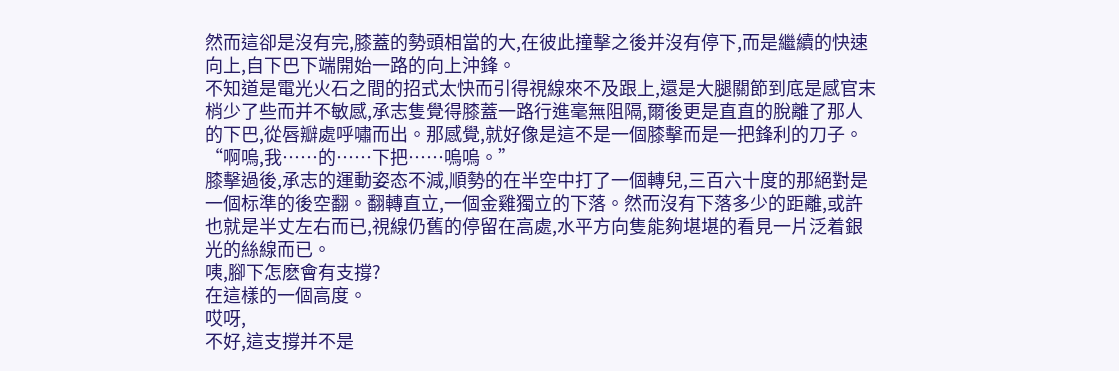然而這卻是沒有完,膝蓋的勢頭相當的大,在彼此撞擊之後并沒有停下,而是繼續的快速向上,自下巴下端開始一路的向上沖鋒。
不知道是電光火石之間的招式太快而引得視線來不及跟上,還是大腿關節到底是感官末梢少了些而并不敏感,承志隻覺得膝蓋一路行進毫無阻隔,爾後更是直直的脫離了那人的下巴,從唇瓣處呼嘯而出。那感覺,就好像是這不是一個膝擊而是一把鋒利的刀子。
“啊嗚,我……的……下把……嗚嗚。”
膝擊過後,承志的運動姿态不減,順勢的在半空中打了一個轉兒,三百六十度的那絕對是一個标準的後空翻。翻轉直立,一個金雞獨立的下落。然而沒有下落多少的距離,或許也就是半丈左右而已,視線仍舊的停留在高處,水平方向隻能夠堪堪的看見一片泛着銀光的絲線而已。
咦,腳下怎麽會有支撐?
在這樣的一個高度。
哎呀,
不好,這支撐并不是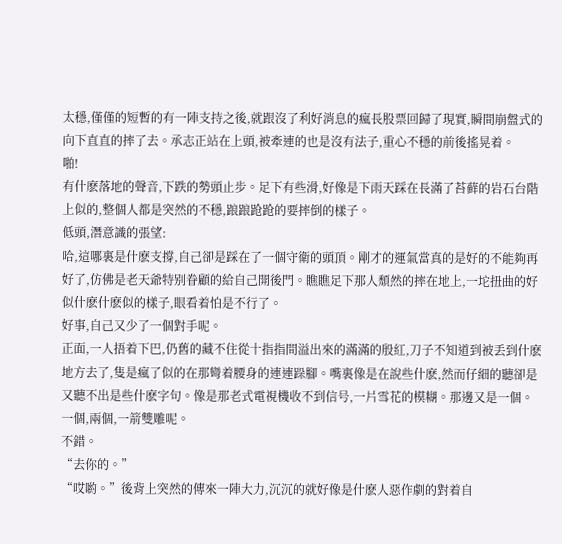太穩,僅僅的短暫的有一陣支持之後,就跟沒了利好消息的瘋長股票回歸了現實,瞬間崩盤式的向下直直的摔了去。承志正站在上頭,被牽連的也是沒有法子,重心不穩的前後搖晃着。
啪!
有什麽落地的聲音,下跌的勢頭止步。足下有些滑,好像是下雨天踩在長滿了苔藓的岩石台階上似的,整個人都是突然的不穩,踉踉跄跄的要摔倒的樣子。
低頭,潛意識的張望:
哈,這哪裏是什麽支撐,自己卻是踩在了一個守衛的頭頂。剛才的運氣當真的是好的不能夠再好了,仿佛是老天爺特别眷顧的給自己開後門。瞧瞧足下那人頹然的摔在地上,一坨扭曲的好似什麽什麽似的樣子,眼看着怕是不行了。
好事,自己又少了一個對手呢。
正面,一人捂着下巴,仍舊的藏不住從十指指間溢出來的滿滿的殷紅,刀子不知道到被丢到什麽地方去了,隻是瘋了似的在那彎着腰身的連連跺腳。嘴裏像是在說些什麽,然而仔細的聽卻是又聽不出是些什麽字句。像是那老式電視機收不到信号,一片雪花的模糊。那邊又是一個。
一個,兩個,一箭雙雕呢。
不錯。
“去你的。”
“哎喲。”後背上突然的傳來一陣大力,沉沉的就好像是什麽人惡作劇的對着自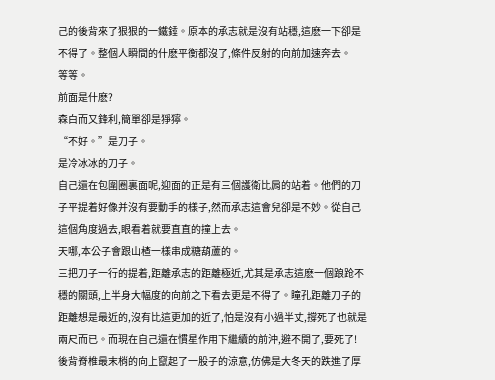己的後背來了狠狠的一鐵錘。原本的承志就是沒有站穩,這麽一下卻是不得了。整個人瞬間的什麽平衡都沒了,條件反射的向前加速奔去。
等等。
前面是什麽?
森白而又鋒利,簡單卻是猙獰。
“不好。”是刀子。
是冷冰冰的刀子。
自己還在包圍圈裏面呢,迎面的正是有三個護衛比肩的站着。他們的刀子平提着好像并沒有要動手的樣子,然而承志這會兒卻是不妙。從自己這個角度過去,眼看着就要直直的撞上去。
天哪,本公子會跟山楂一樣串成糖葫蘆的。
三把刀子一行的提着,距離承志的距離極近,尤其是承志這麽一個踉跄不穩的關頭,上半身大幅度的向前之下看去更是不得了。瞳孔距離刀子的距離想是最近的,沒有比這更加的近了,怕是沒有小過半丈,撐死了也就是兩尺而已。而現在自己還在慣星作用下繼續的前沖,避不開了,要死了!
後背脊椎最末梢的向上竄起了一股子的涼意,仿佛是大冬天的跌進了厚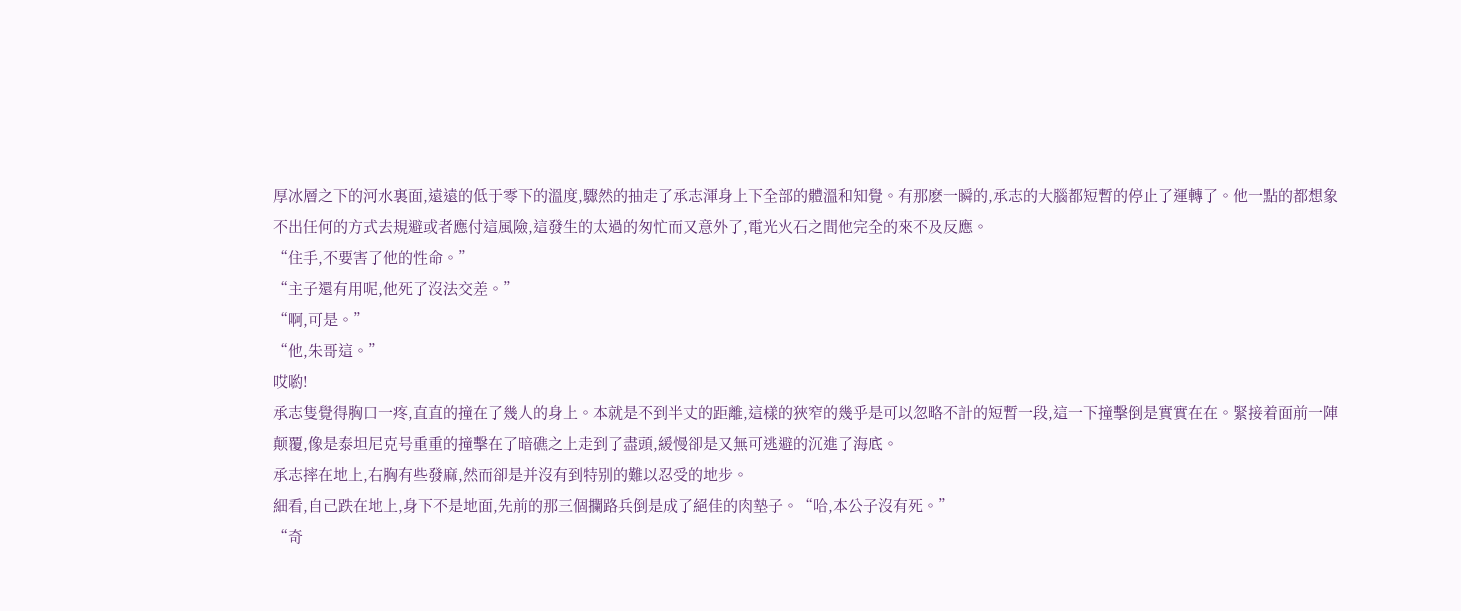厚冰層之下的河水裏面,遠遠的低于零下的溫度,驟然的抽走了承志渾身上下全部的體溫和知覺。有那麽一瞬的,承志的大腦都短暫的停止了運轉了。他一點的都想象不出任何的方式去規避或者應付這風險,這發生的太過的匆忙而又意外了,電光火石之間他完全的來不及反應。
“住手,不要害了他的性命。”
“主子還有用呢,他死了沒法交差。”
“啊,可是。”
“他,朱哥這。”
哎喲!
承志隻覺得胸口一疼,直直的撞在了幾人的身上。本就是不到半丈的距離,這樣的狹窄的幾乎是可以忽略不計的短暫一段,這一下撞擊倒是實實在在。緊接着面前一陣颠覆,像是泰坦尼克号重重的撞擊在了暗礁之上走到了盡頭,緩慢卻是又無可逃避的沉進了海底。
承志摔在地上,右胸有些發麻,然而卻是并沒有到特别的難以忍受的地步。
細看,自己跌在地上,身下不是地面,先前的那三個攔路兵倒是成了絕佳的肉墊子。“哈,本公子沒有死。”
“奇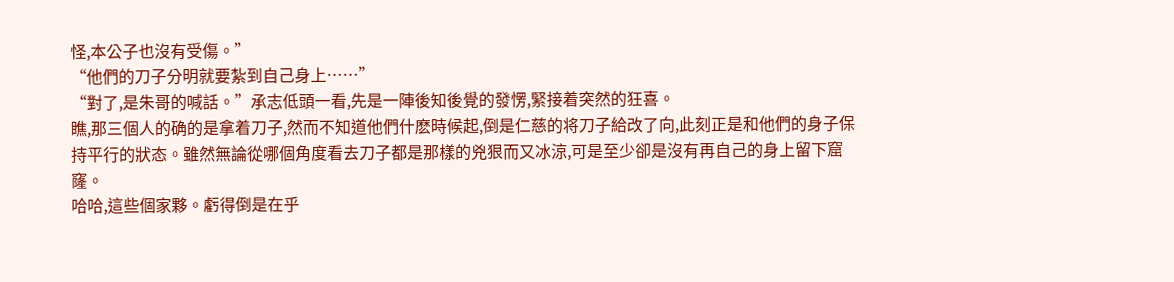怪,本公子也沒有受傷。”
“他們的刀子分明就要紮到自己身上……”
“對了,是朱哥的喊話。”承志低頭一看,先是一陣後知後覺的發愣,緊接着突然的狂喜。
瞧,那三個人的确的是拿着刀子,然而不知道他們什麽時候起,倒是仁慈的将刀子給改了向,此刻正是和他們的身子保持平行的狀态。雖然無論從哪個角度看去刀子都是那樣的兇狠而又冰涼,可是至少卻是沒有再自己的身上留下窟窿。
哈哈,這些個家夥。虧得倒是在乎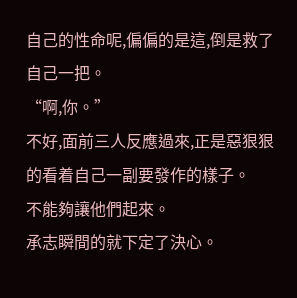自己的性命呢,偏偏的是這,倒是救了自己一把。
“啊,你。”
不好,面前三人反應過來,正是惡狠狠的看着自己一副要發作的樣子。
不能夠讓他們起來。
承志瞬間的就下定了決心。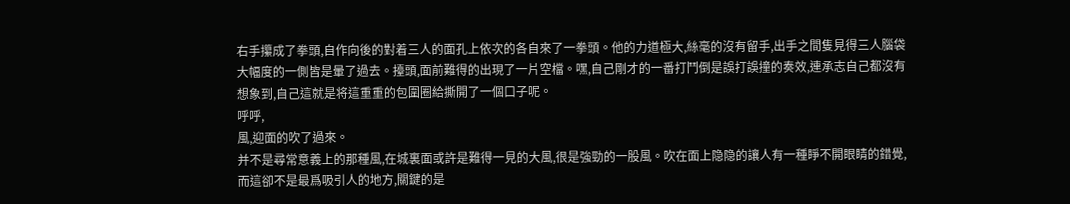右手攥成了拳頭,自作向後的對着三人的面孔上依次的各自來了一拳頭。他的力道極大,絲毫的沒有留手,出手之間隻見得三人腦袋大幅度的一側皆是暈了過去。擡頭,面前難得的出現了一片空檔。嘿,自己剛才的一番打鬥倒是誤打誤撞的奏效,連承志自己都沒有想象到,自己這就是将這重重的包圍圈給撕開了一個口子呢。
呼呼,
風,迎面的吹了過來。
并不是尋常意義上的那種風,在城裏面或許是難得一見的大風,很是強勁的一股風。吹在面上隐隐的讓人有一種睜不開眼睛的錯覺,而這卻不是最爲吸引人的地方,關鍵的是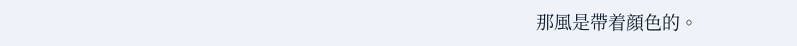那風是帶着顔色的。